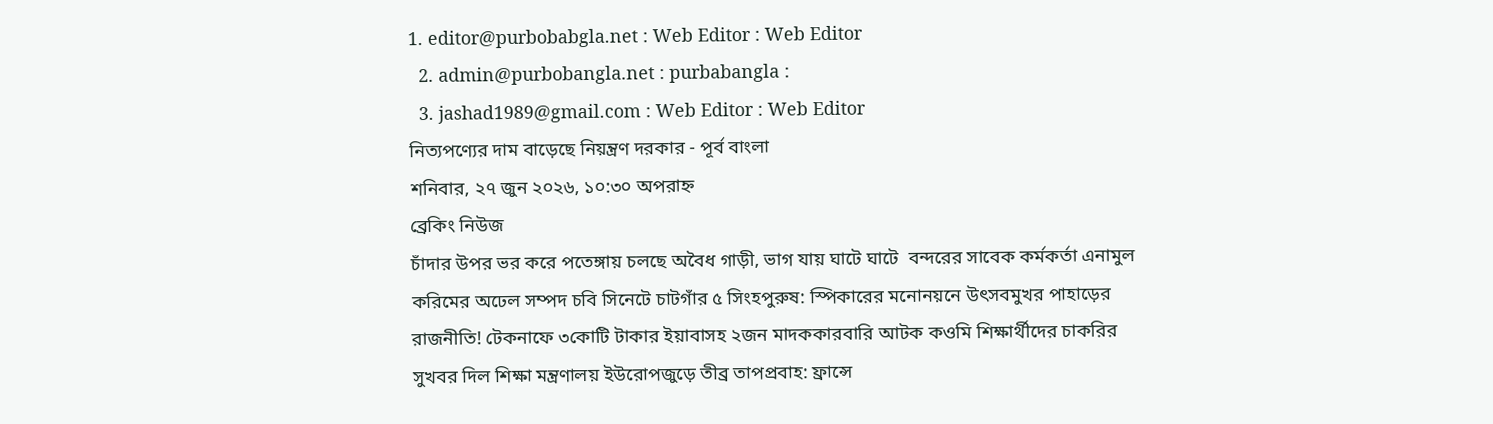1. editor@purbobabgla.net : Web Editor : Web Editor
  2. admin@purbobangla.net : purbabangla :
  3. jashad1989@gmail.com : Web Editor : Web Editor
নিত্যপণ্যের দাম বাড়েছে নিয়ন্ত্রণ দরকার - পূর্ব বাংলা
শনিবার, ২৭ জুন ২০২৬, ১০:৩০ অপরাহ্ন
ব্রেকিং নিউজ
চাঁদার উপর ভর করে পতেঙ্গায় চলছে অবৈধ গাড়ী, ভাগ যায় ঘাটে ঘাটে  বন্দরের সাবেক কর্মকর্তা এনামুল করিমের অঢেল সম্পদ চবি সিনেটে চাটগাঁর ৫ সিংহপুরুষ: স্পিকারের মনোনয়নে উৎসবমুখর পাহাড়ের রাজনীতি! টেকনাফে ৩কোটি টাকার ইয়াবাসহ ২জন মাদককারবারি আটক কওমি শিক্ষার্থীদের চাকরির সুখবর দিল শিক্ষা মন্ত্রণালয় ইউরোপজুড়ে তীব্র তাপপ্রবাহ: ফ্রান্সে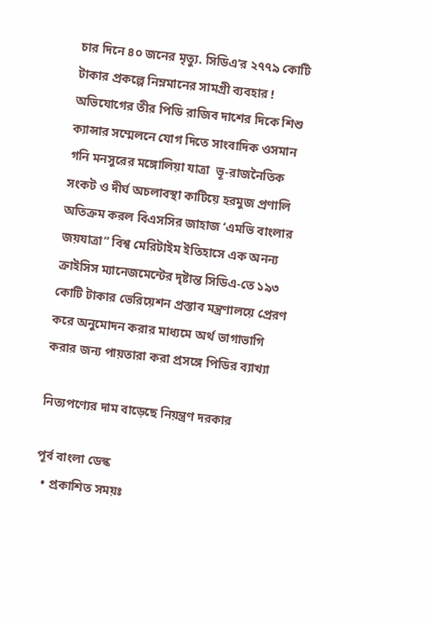চার দিনে ৪০ জনের মৃত্যু. সিডিএ’র ২৭৭৯ কোটি টাকার প্রকল্পে নিম্নমানের সামগ্রী ব্যবহার ! অভিযোগের তীর পিডি রাজিব দাশের দিকে শিশু ক্যান্সার সম্মেলনে যোগ দিতে সাংবাদিক ওসমান গনি মনসুরের মঙ্গোলিয়া যাত্রা  ভূ-রাজনৈতিক সংকট ও দীর্ঘ অচলাবস্থা কাটিয়ে হরমুজ প্রণালি অতিক্রম করল বিএসসির জাহাজ ‘এমভি বাংলার জয়যাত্রা” বিশ্ব মেরিটাইম ইতিহাসে এক অনন্য ক্রাইসিস ম্যানেজমেন্টের দৃষ্টান্ত সিডিএ-তে ১৯৩ কোটি টাকার ভেরিয়েশন প্রস্তাব মন্ত্রণালয়ে প্রেরণ করে অনুমোদন করার মাধ্যমে অর্থ ভাগাভাগি করার জন্য পায়তারা করা প্রসঙ্গে পিডির ব্যাখ্যা

নিত্যপণ্যের দাম বাড়েছে নিয়ন্ত্রণ দরকার

পূর্ব বাংলা ডেস্ক
  • প্রকাশিত সময়ঃ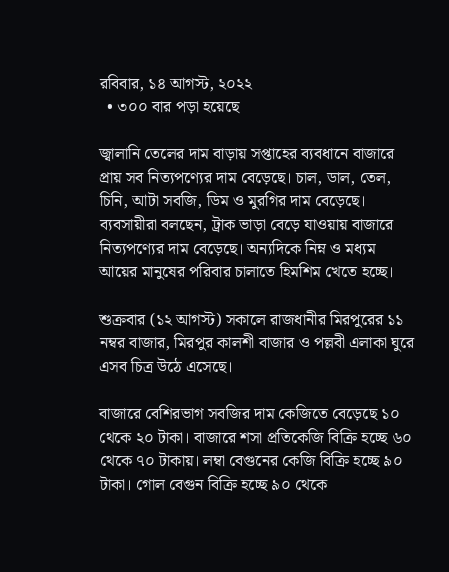রবিবার, ১৪ আগস্ট, ২০২২
  • ৩০০ বার পড়া হয়েছে

জ্বালানি তেলের দাম বাড়ায় সপ্তাহের ব্যবধানে বাজারে প্রায় সব নিত্যপণ্যের দাম বেড়েছে। চাল, ডাল, তেল, চিনি, আটা সবজি, ডিম ও মুরগির দাম বেড়েছে। ব্যবসায়ীরা বলছেন, ট্রাক ভাড়া বেড়ে যাওয়ায় বাজারে নিত্যপণ্যের দাম বেড়েছে। অন্যদিকে নিম্ন ও মধ্যম আয়ের মানুষের পরিবার চালাতে হিমশিম খেতে হচ্ছে।

শুক্রবার (১২ আগস্ট) সকালে রাজধানীর মিরপুরের ১১ নম্বর বাজার, মিরপুর কালশী বাজার ও পল্লবী এলাকা ঘুরে এসব চিত্র উঠে এসেছে।

বাজারে বেশিরভাগ সবজির দাম কেজিতে বেড়েছে ১০ থেকে ২০ টাকা। বাজারে শসা প্রতিকেজি বিক্রি হচ্ছে ৬০ থেকে ৭০ টাকায়। লম্বা বেগুনের কেজি বিক্রি হচ্ছে ৯০ টাকা। গোল বেগুন বিক্রি হচ্ছে ৯০ থেকে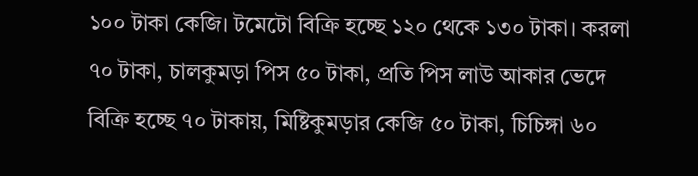১০০ টাকা কেজি। টমেটো বিক্রি হচ্ছে ১২০ থেকে ১৩০ টাকা। করলা  ৭০ টাকা, চালকুমড়া পিস ৫০ টাকা, প্রতি পিস লাউ আকার ভেদে বিক্রি হচ্ছে ৭০ টাকায়, মিষ্টিকুমড়ার কেজি ৫০ টাকা, চিচিঙ্গা ৬০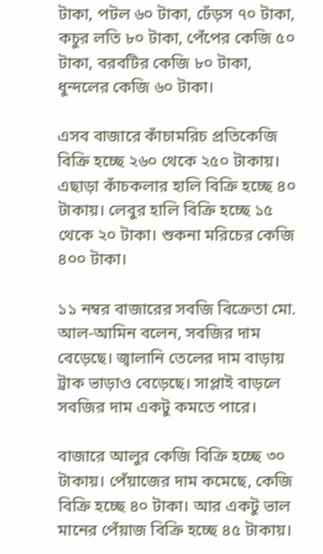টাকা, পটল ৬০ টাকা, ঢেঁড়স ৭০ টাকা, কচুর লতি ৮০ টাকা, পেঁপের কেজি ৫০ টাকা, বরবটির কেজি ৮০ টাকা, ধুন্দলের কেজি ৬০ টাকা।

এসব বাজারে কাঁচামরিচ প্রতিকেজি বিক্রি হচ্ছে ২৬০ থেকে ২৫০ টাকায়। এছাড়া কাঁচকলার হালি বিক্রি হচ্ছে ৪০ টাকায়। লেবুর হালি বিক্রি হচ্ছে ১৫ থেকে ২০ টাকা। শুকনা মরিচের কেজি ৪০০ টাকা।

১১ নম্বর বাজারের সবজি বিক্রেতা মো. আল-আমিন বলেন, সবজির দাম বেড়েছে। জ্বালানি তেলের দাম বাড়ায় ট্রাক ভাড়াও বেড়েছে। সাপ্লাই বাড়লে সবজির দাম একটু কমতে পারে।

বাজারে আলুর কেজি বিক্রি হচ্ছে ৩০ টাকায়। পেঁয়াজের দাম কমেছে, কেজি বিক্রি হচ্ছে ৪০ টাকা। আর একটু ভাল মানের পেঁয়াজ বিক্রি হচ্ছে ৪৫ টাকায়।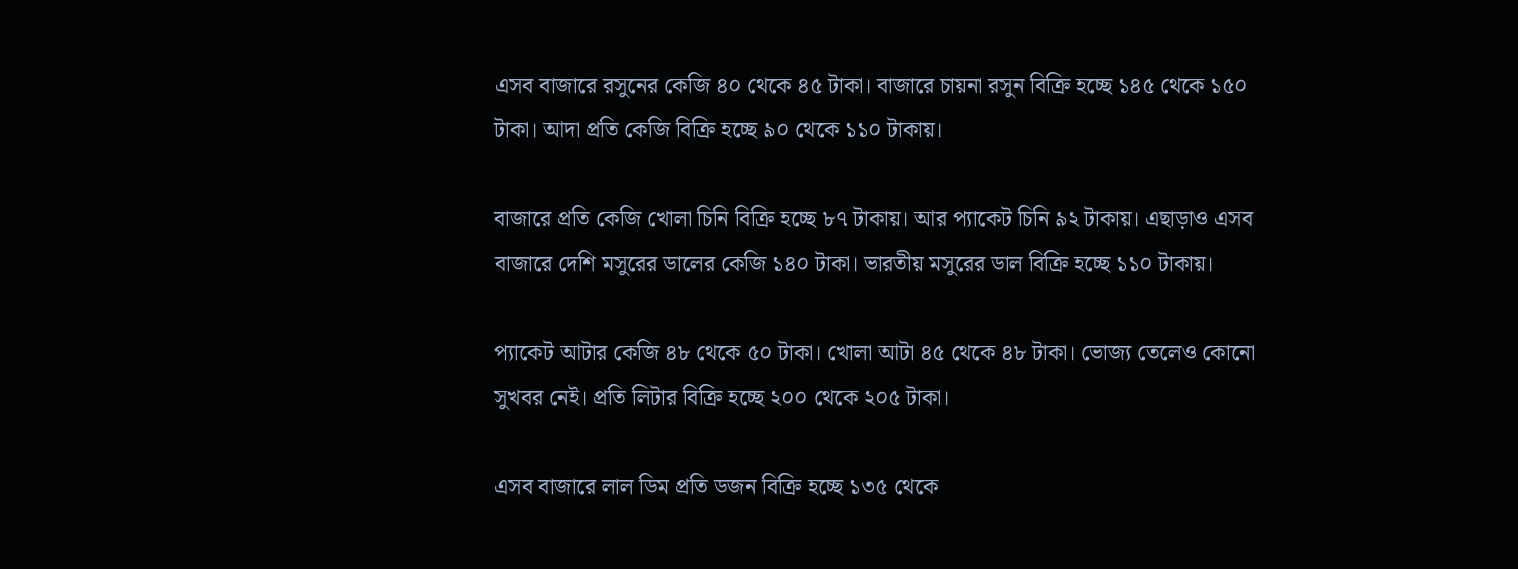এসব বাজারে রসুনের কেজি ৪০ থেকে ৪৫ টাকা। বাজারে চায়না রসুন বিক্রি হচ্ছে ১৪৫ থেকে ১৫০ টাকা। আদা প্রতি কেজি বিক্রি হচ্ছে ৯০ থেকে ১১০ টাকায়।

বাজারে প্রতি কেজি খোলা চিনি বিক্রি হচ্ছে ৮৭ টাকায়। আর প্যাকেট চিনি ৯২ টাকায়। এছাড়াও এসব বাজারে দেশি মসুরের ডালের কেজি ১৪০ টাকা। ভারতীয় মসুরের ডাল বিক্রি হচ্ছে ১১০ টাকায়।

প্যাকেট আটার কেজি ৪৮ থেকে ৫০ টাকা। খোলা আটা ৪৫ থেকে ৪৮ টাকা। ভোজ্য তেলেও কোনো সুখবর নেই। প্রতি লিটার বিক্রি হচ্ছে ২০০ থেকে ২০৫ টাকা।

এসব বাজারে লাল ডিম প্রতি ডজন বিক্রি হচ্ছে ১৩৫ থেকে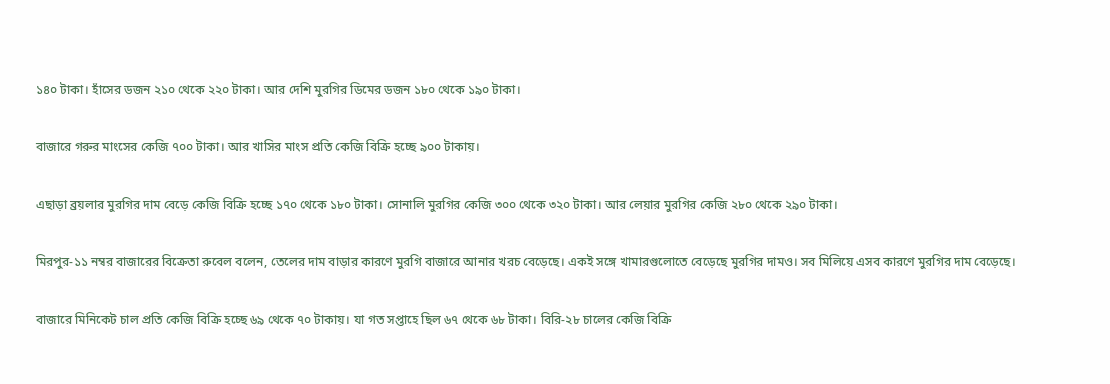১৪০ টাকা। হাঁসের ডজন ২১০ থেকে ২২০ টাকা। আর দেশি মুরগির ডিমের ডজন ১৮০ থেকে ১৯০ টাকা।

বাজারে গরুর মাংসের কেজি ৭০০ টাকা। আর খাসির মাংস প্রতি কেজি বিক্রি হচ্ছে ৯০০ টাকায়।

এছাড়া ব্রয়লার মুরগির দাম বেড়ে কেজি বিক্রি হচ্ছে ১৭০ থেকে ১৮০ টাকা। সোনালি মুরগির কেজি ৩০০ থেকে ৩২০ টাকা। আর লেয়ার মুরগির কেজি ২৮০ থেকে ২৯০ টাকা।

মিরপুর-১১ নম্বর বাজারের বিক্রেতা রুবেল বলেন, তেলের দাম বাড়ার কারণে মুরগি বাজারে আনার খরচ বেড়েছে। একই সঙ্গে খামারগুলোতে বেড়েছে মুরগির দামও। সব মিলিয়ে এসব কারণে মুরগির দাম বেড়েছে।

বাজারে মিনিকেট চাল প্রতি কেজি বিক্রি হচ্ছে ৬৯ থেকে ৭০ টাকায়। যা গত সপ্তাহে ছিল ৬৭ থেকে ৬৮ টাকা। বিরি-২৮ চালের কেজি বিক্রি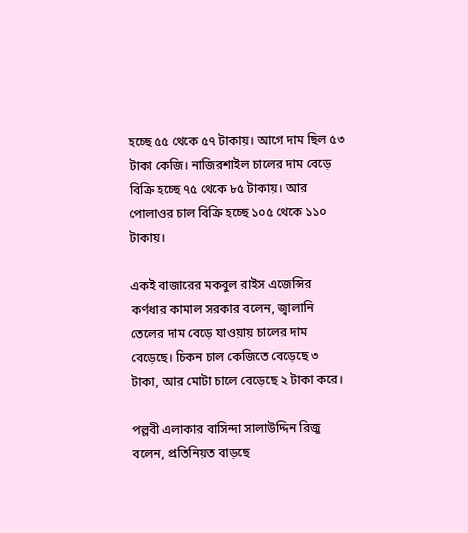হচ্ছে ৫৫ থেকে ৫৭ টাকায়। আগে দাম ছিল ৫৩ টাকা কেজি। নাজিরশাইল চালের দাম বেড়ে বিক্রি হচ্ছে ৭৫ থেকে ৮৫ টাকায়। আর পোলাওর চাল বিক্রি হচ্ছে ১০৫ থেকে ১১০ টাকায়।

একই বাজারের মকবুল রাইস এজেন্সির কর্ণধার কামাল সরকার বলেন, জ্বালানি তেলের দাম বেড়ে যাওয়ায় চালের দাম বেড়েছে। চিকন চাল কেজিতে বেড়েছে ৩ টাকা, আর মোটা চালে বেড়েছে ২ টাকা করে।

পল্লবী এলাকার বাসিন্দা সালাউদ্দিন রিজু বলেন, প্রতিনিয়ত বাড়ছে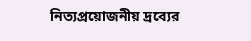নিত্যপ্রয়োজনীয় দ্রব্যের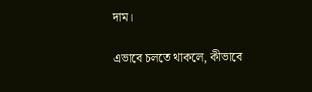দাম।

এভাবে চলতে থাকলে, কীভাবে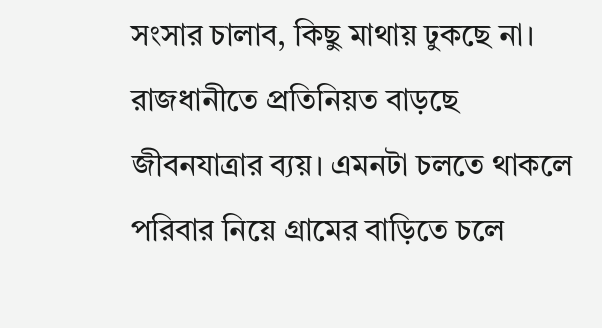সংসার চালাব, কিছু মাথায় ঢুকছে না। রাজধানীতে প্রতিনিয়ত বাড়ছে জীবনযাত্রার ব্যয়। এমনটা চলতে থাকলে পরিবার নিয়ে গ্রামের বাড়িতে চলে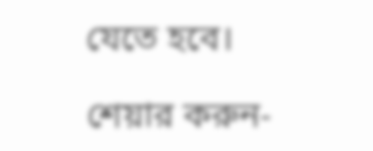যেতে হবে।

শেয়ার করুন-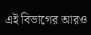এই বিভাগের আরও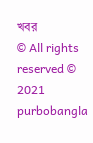খবর
© All rights reserved © 2021 purbobangla